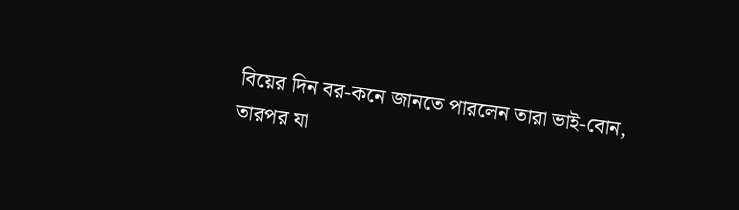বিয়ের দিন বর-কনে জানতে পারলেন তারা ভাই-বোন, তারপর যা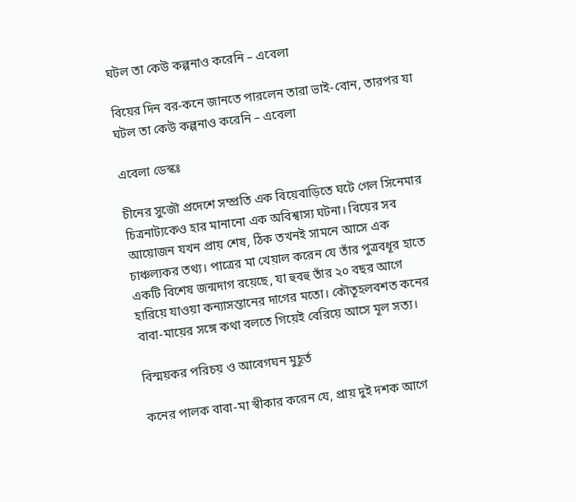ঘটল তা কেউ কল্পনাও করেনি – এবেলা

বিয়ের দিন বর-কনে জানতে পারলেন তারা ভাই-বোন, তারপর যা ঘটল তা কেউ কল্পনাও করেনি – এবেলা

এবেলা ডেস্কঃ

চীনের সুজৌ প্রদেশে সম্প্রতি এক বিয়েবাড়িতে ঘটে গেল সিনেমার চিত্রনাট্যকেও হার মানানো এক অবিশ্বাস্য ঘটনা। বিয়ের সব আয়োজন যখন প্রায় শেষ, ঠিক তখনই সামনে আসে এক চাঞ্চল্যকর তথ্য। পাত্রের মা খেয়াল করেন যে তাঁর পুত্রবধূর হাতে একটি বিশেষ জন্মদাগ রয়েছে, যা হুবহু তাঁর ২০ বছর আগে হারিয়ে যাওয়া কন্যাসন্তানের দাগের মতো। কৌতূহলবশত কনের বাবা-মায়ের সঙ্গে কথা বলতে গিয়েই বেরিয়ে আসে মূল সত্য।

বিস্ময়কর পরিচয় ও আবেগঘন মুহূর্ত

কনের পালক বাবা-মা স্বীকার করেন যে, প্রায় দুই দশক আগে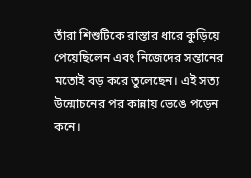তাঁরা শিশুটিকে রাস্তার ধারে কুড়িয়ে পেয়েছিলেন এবং নিজেদের সন্তানের মতোই বড় করে তুলেছেন। এই সত্য উন্মোচনের পর কান্নায় ভেঙে পড়েন কনে।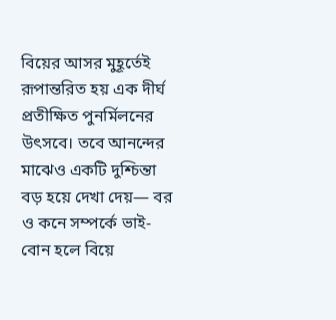বিয়ের আসর মুহূর্তেই রূপান্তরিত হয় এক দীর্ঘ প্রতীক্ষিত পুনর্মিলনের উৎসবে। তবে আনন্দের মাঝেও একটি দুশ্চিন্তা বড় হয়ে দেখা দেয়— বর ও কনে সম্পর্কে ভাই-বোন হলে বিয়ে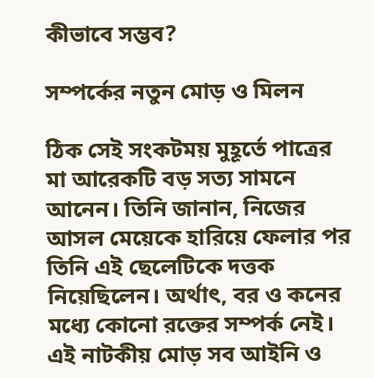কীভাবে সম্ভব?

সম্পর্কের নতুন মোড় ও মিলন

ঠিক সেই সংকটময় মুহূর্তে পাত্রের মা আরেকটি বড় সত্য সামনে আনেন। তিনি জানান, নিজের আসল মেয়েকে হারিয়ে ফেলার পর তিনি এই ছেলেটিকে দত্তক নিয়েছিলেন। অর্থাৎ, বর ও কনের মধ্যে কোনো রক্তের সম্পর্ক নেই। এই নাটকীয় মোড় সব আইনি ও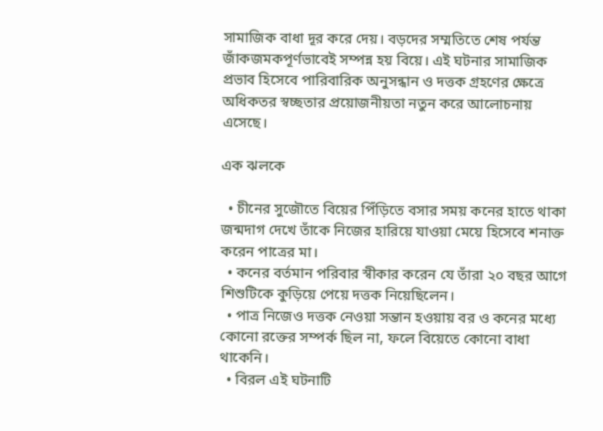সামাজিক বাধা দূর করে দেয়। বড়দের সম্মতিতে শেষ পর্যন্ত জাঁকজমকপূর্ণভাবেই সম্পন্ন হয় বিয়ে। এই ঘটনার সামাজিক প্রভাব হিসেবে পারিবারিক অনুসন্ধান ও দত্তক গ্রহণের ক্ষেত্রে অধিকতর স্বচ্ছতার প্রয়োজনীয়তা নতুন করে আলোচনায় এসেছে।

এক ঝলকে

  • চীনের সুজৌতে বিয়ের পিঁড়িতে বসার সময় কনের হাতে থাকা জন্মদাগ দেখে তাঁকে নিজের হারিয়ে যাওয়া মেয়ে হিসেবে শনাক্ত করেন পাত্রের মা।
  • কনের বর্তমান পরিবার স্বীকার করেন যে তাঁরা ২০ বছর আগে শিশুটিকে কুড়িয়ে পেয়ে দত্তক নিয়েছিলেন।
  • পাত্র নিজেও দত্তক নেওয়া সন্তান হওয়ায় বর ও কনের মধ্যে কোনো রক্তের সম্পর্ক ছিল না, ফলে বিয়েতে কোনো বাধা থাকেনি।
  • বিরল এই ঘটনাটি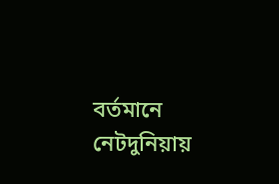বর্তমানে নেটদুনিয়ায়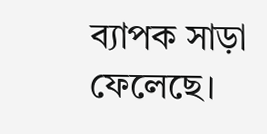ব্যাপক সাড়া ফেলেছে।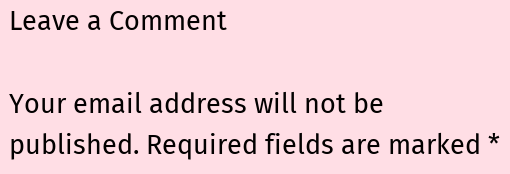Leave a Comment

Your email address will not be published. Required fields are marked *